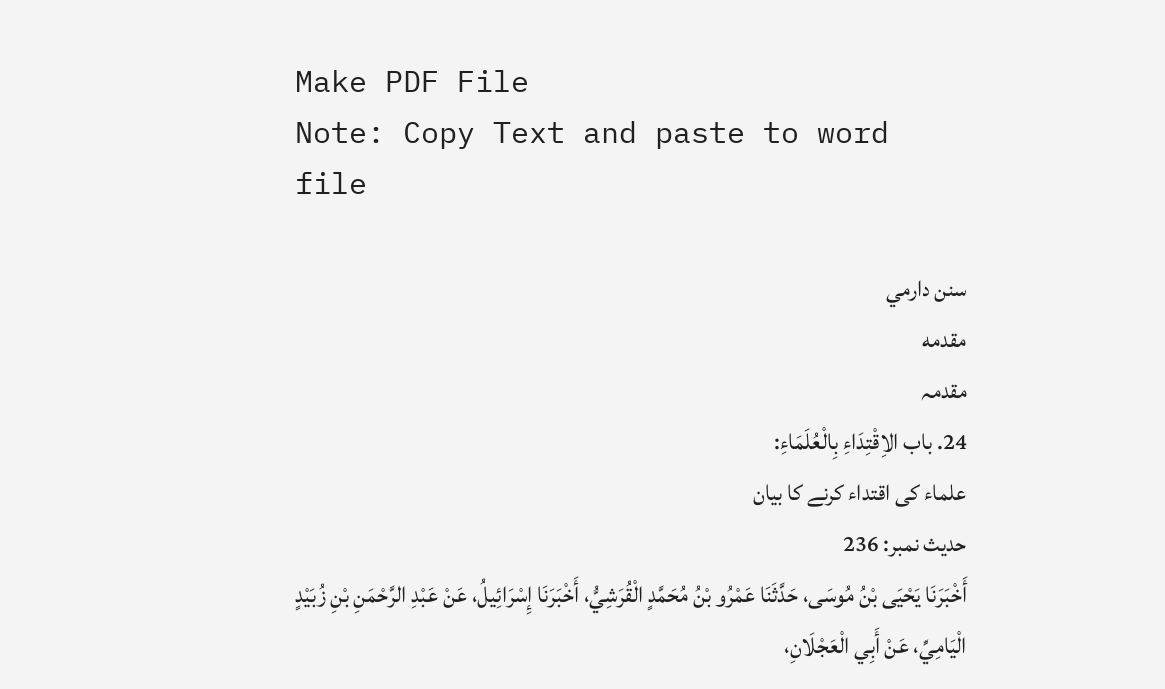Make PDF File
Note: Copy Text and paste to word file

سنن دارمي
مقدمه
مقدمہ
24. باب الاِقْتِدَاءِ بِالْعُلَمَاءِ:
علماء کی اقتداء کرنے کا بیان
حدیث نمبر: 236
أَخْبَرَنَا يَحْيَى بْنُ مُوسَى، حَدَّثَنَا عَمْرُو بْنُ مُحَمَّدٍ الْقُرَشِيُّ، أَخْبَرَنَا إِسْرَائِيلُ، عَنْ عَبْدِ الرَّحْمَنِ بْنِ زُبَيْدٍ الْيَامِيِّ، عَنْ أَبِي الْعَجْلَانِ،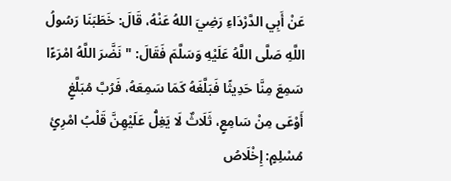عَنْ أَبِي الدَّرْدَاءِ رَضِيَ اللهُ عَنْهُ، قَالَ: خَطَبَنَا رَسُولُ اللَّهِ صَلَّى اللَّهُ عَلَيْهِ وَسَلَّمَ فَقَالَ: "نَضَّرَ اللَّهُ امْرَءًا سَمِعَ مِنَّا حَدِيثًا فَبَلَّغَهُ كَمَا سَمِعَهُ، فَرُبَّ مُبَلَّغٍ أَوْعَى مِنْ سَامِعٍ، ثَلَاثٌ لَا يَغِلُّ عَلَيْهِنَّ قَلْبُ امْرِئٍ مُسْلِمٍ: إِخْلَاصُ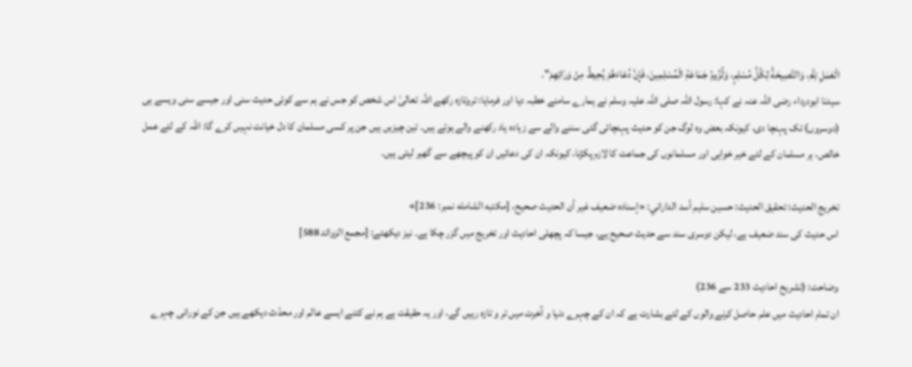الْعَمَلِ لِلَّهِ، وَالنَّصِيحَةُ لِكُلِّ مُسْلِمٍ، وَلُزُومُ جَمَاعَةِ الْمُسْلِمِينَ، فَإِنَّ دُعَاءَهُمْ يُحِيطُ مِنْ وَرَائِهِمْ".
سیدنا ابودرداء رضی اللہ عنہ نے کہا: رسول اللہ صلی اللہ علیہ وسلم نے ہمارے سامنے خطبہ دیا اور فرمایا: تروتازہ رکھے اللہ تعالیٰ اس شخص کو جس نے ہم سے کوئی حدیث سنی اور جیسے سنی ویسے ہی (دوسروں) تک پہنچا دی، کیونکہ بعض وہ لوگ جن کو حدیث پہنچائی گئی سننے والے سے زیاده یاد رکھنے والے ہوتے ہیں۔ تین چیزیں ہیں جن پر کسی مسلمان کا دل خیانت نہیں کرے گا: اللہ کے لئے عمل خالص، ہر مسلمان کے لئے خیر خواہی اور مسلمانوں کی جماعت کا لازم پکڑنا، کیونکہ ان کی دعائیں ان کو پیچھے سے گھیر لیتی ہیں۔

تخریج الحدیث: تحقيق الحديث: حسين سليم أسد الداراني: «إسناده ضعيف غير أن الحديث صحيح، [مكتبه الشامله نمبر: 236]»
اس حدیث کی سند ضعیف ہے، لیکن دوسری سند سے حدیث صحیح ہے، جیسا کہ پچھلی احادیث اور تخریج میں گزر چکا ہے۔ نیز دیکھئے: [مجمع الزوائد 588]

وضاحت: (تشریح احادیث 233 سے 236)
ان تمام احادیث میں علم حاصل کرنے والوں کے لئے بشارت ہے کہ ان کے چہرے دنیا و آخرت میں تر و تازہ رہیں گے، اور یہ حقیقت ہے ہم نے کتنے ایسے عالم اور محدّث دیکھے ہیں جن کے نورانی چہرے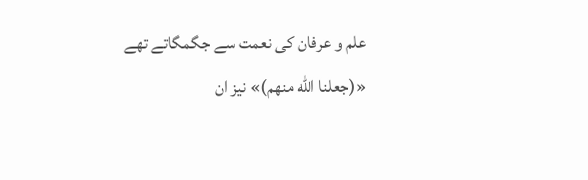علم و عرفان کی نعمت سے جگمگاتے تھے «(جعلنا اللّٰه منهم)» نیز ان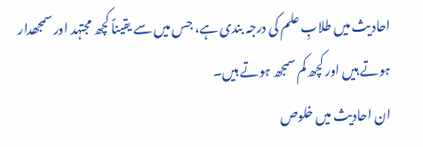احادیث میں طلابِ علم کی درجہ بندی ہے، جس میں سے یقیناً کچھ مجتہد اور سمجھدار ہوتے ہیں اور کچھ کم سمجھ ہوتے ہیں۔
ان احادیث میں خلوص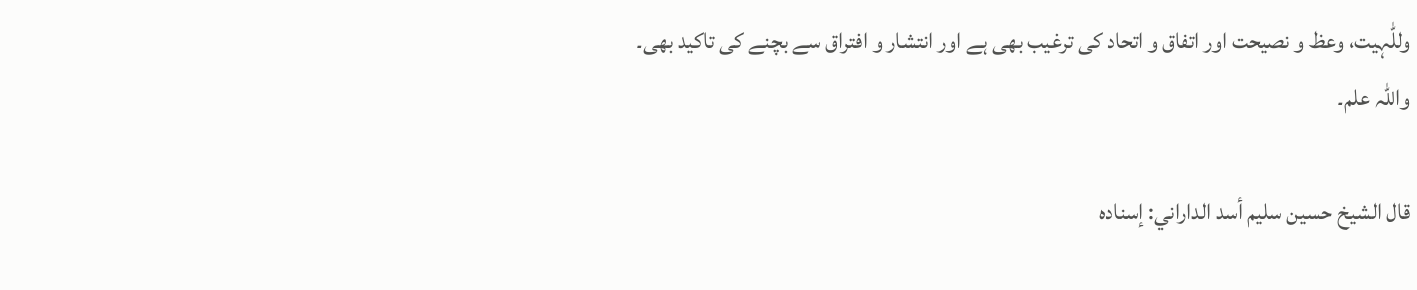وللّٰہیت، وعظ و نصیحت اور اتفاق و اتحاد کی ترغیب بھی ہے اور انتشار و افتراق سے بچنے کی تاکید بھی۔
واللہ علم۔

قال الشيخ حسين سليم أسد الداراني: إسناده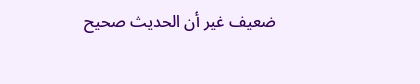ضعيف غير أن الحديث صحيح